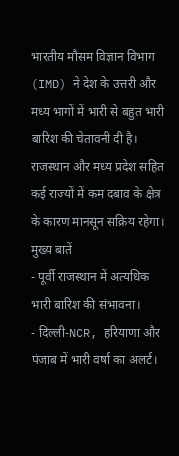भारतीय मौसम विज्ञान विभाग (IMD) ने देश के उत्तरी और मध्य भागों में भारी से बहुत भारी बारिश की चेतावनी दी है। राजस्थान और मध्य प्रदेश सहित कई राज्यों में कम दबाव के क्षेत्र के कारण मानसून सक्रिय रहेगा।
मुख्य बातें
- पूर्वी राजस्थान में अत्यधिक भारी बारिश की संभावना।
- दिल्ली-NCR, हरियाणा और पंजाब में भारी वर्षा का अलर्ट।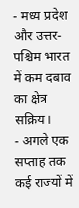- मध्य प्रदेश और उत्तर-पश्चिम भारत में कम दबाव का क्षेत्र सक्रिय।
- अगले एक सप्ताह तक कई राज्यों में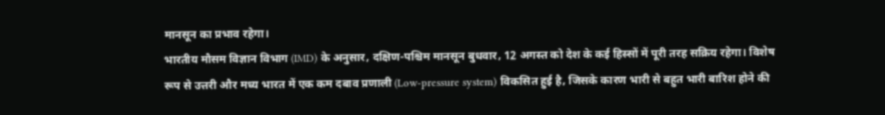मानसून का प्रभाव रहेगा।
भारतीय मौसम विज्ञान विभाग (IMD) के अनुसार, दक्षिण-पश्चिम मानसून बुधवार, 12 अगस्त को देश के कई हिस्सों में पूरी तरह सक्रिय रहेगा। विशेष रूप से उत्तरी और मध्य भारत में एक कम दबाव प्रणाली (Low-pressure system) विकसित हुई है, जिसके कारण भारी से बहुत भारी बारिश होने की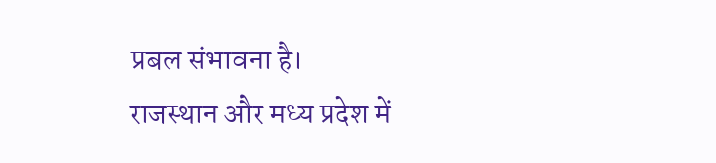प्रबल संभावना है।
राजस्थान और मध्य प्रदेश में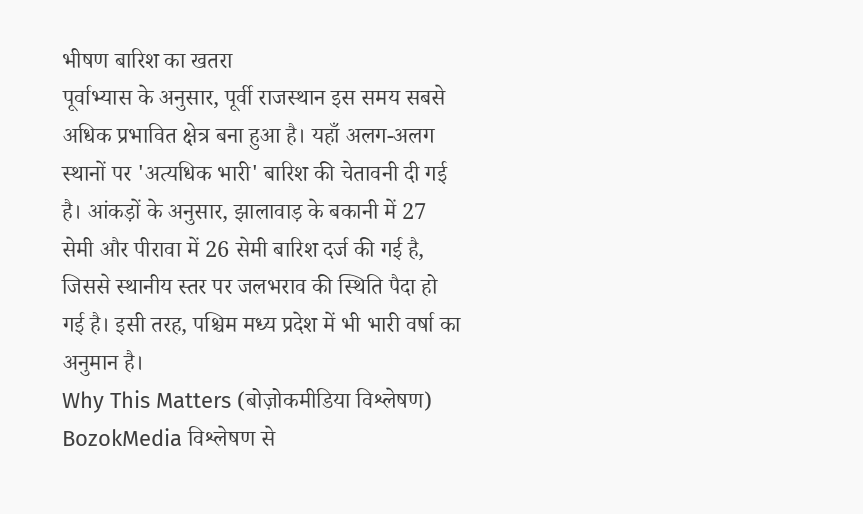भीषण बारिश का खतरा
पूर्वाभ्यास के अनुसार, पूर्वी राजस्थान इस समय सबसे अधिक प्रभावित क्षेत्र बना हुआ है। यहाँ अलग-अलग स्थानों पर 'अत्यधिक भारी' बारिश की चेतावनी दी गई है। आंकड़ों के अनुसार, झालावाड़ के बकानी में 27 सेमी और पीरावा में 26 सेमी बारिश दर्ज की गई है, जिससे स्थानीय स्तर पर जलभराव की स्थिति पैदा हो गई है। इसी तरह, पश्चिम मध्य प्रदेश में भी भारी वर्षा का अनुमान है।
Why This Matters (बोज़ोकमीडिया विश्लेषण)
BozokMedia विश्लेषण से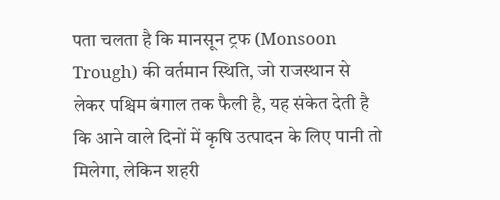पता चलता है कि मानसून ट्रफ (Monsoon Trough) की वर्तमान स्थिति, जो राजस्थान से लेकर पश्चिम बंगाल तक फैली है, यह संकेत देती है कि आने वाले दिनों में कृषि उत्पादन के लिए पानी तो मिलेगा, लेकिन शहरी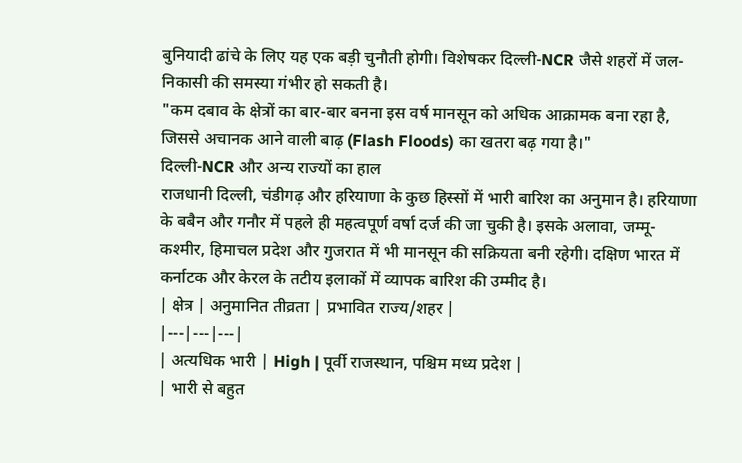बुनियादी ढांचे के लिए यह एक बड़ी चुनौती होगी। विशेषकर दिल्ली-NCR जैसे शहरों में जल-निकासी की समस्या गंभीर हो सकती है।
"कम दबाव के क्षेत्रों का बार-बार बनना इस वर्ष मानसून को अधिक आक्रामक बना रहा है, जिससे अचानक आने वाली बाढ़ (Flash Floods) का खतरा बढ़ गया है।"
दिल्ली-NCR और अन्य राज्यों का हाल
राजधानी दिल्ली, चंडीगढ़ और हरियाणा के कुछ हिस्सों में भारी बारिश का अनुमान है। हरियाणा के बबैन और गनौर में पहले ही महत्वपूर्ण वर्षा दर्ज की जा चुकी है। इसके अलावा, जम्मू-कश्मीर, हिमाचल प्रदेश और गुजरात में भी मानसून की सक्रियता बनी रहेगी। दक्षिण भारत में कर्नाटक और केरल के तटीय इलाकों में व्यापक बारिश की उम्मीद है।
| क्षेत्र | अनुमानित तीव्रता | प्रभावित राज्य/शहर |
|---|---|---|
| अत्यधिक भारी | High | पूर्वी राजस्थान, पश्चिम मध्य प्रदेश |
| भारी से बहुत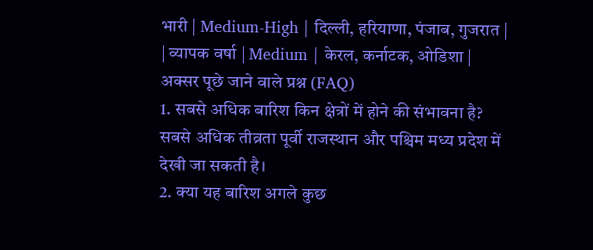भारी | Medium-High | दिल्ली, हरियाणा, पंजाब, गुजरात |
| व्यापक वर्षा | Medium | केरल, कर्नाटक, ओडिशा |
अक्सर पूछे जाने वाले प्रश्न (FAQ)
1. सबसे अधिक बारिश किन क्षेत्रों में होने की संभावना है?
सबसे अधिक तीव्रता पूर्वी राजस्थान और पश्चिम मध्य प्रदेश में देखी जा सकती है।
2. क्या यह बारिश अगले कुछ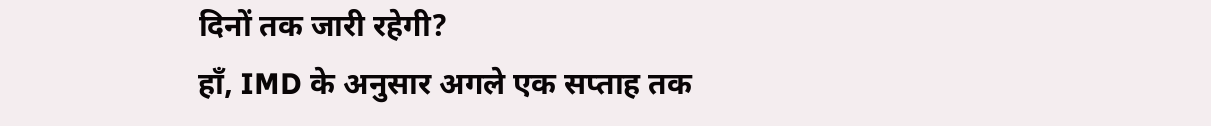दिनों तक जारी रहेगी?
हाँ, IMD के अनुसार अगले एक सप्ताह तक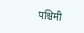पश्चिमी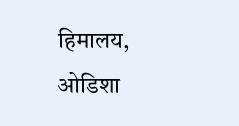हिमालय, ओडिशा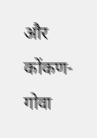और कोंकण-गोवा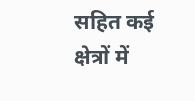सहित कई क्षेत्रों में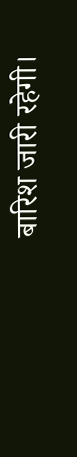बारिश जारी रहेगी।